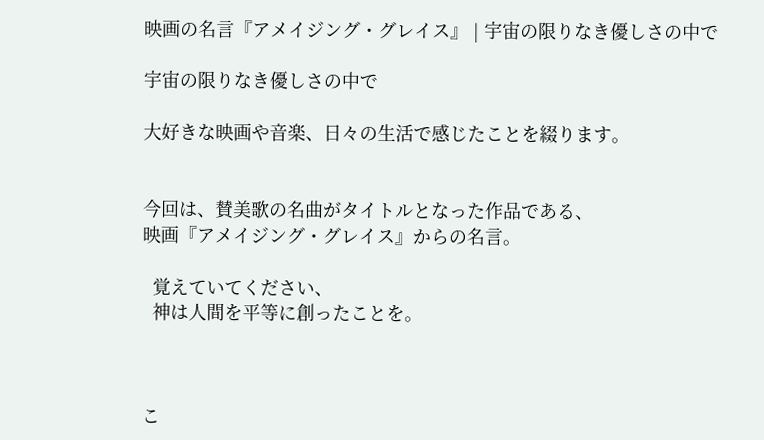映画の名言『アメイジング・グレイス』 | 宇宙の限りなき優しさの中で

宇宙の限りなき優しさの中で

大好きな映画や音楽、日々の生活で感じたことを綴ります。


今回は、賛美歌の名曲がタイトルとなった作品である、
映画『アメイジング・グレイス』からの名言。

  覚えていてください、
  神は人間を平等に創ったことを。



こ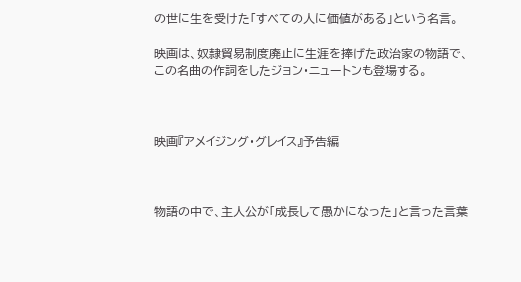の世に生を受けた「すべての人に価値がある」という名言。

映画は、奴隷貿易制度廃止に生涯を捧げた政治家の物語で、
この名曲の作詞をしたジョン・ニュートンも登場する。



映画『アメイジング・グレイス』予告編



物語の中で、主人公が「成長して愚かになった」と言った言葉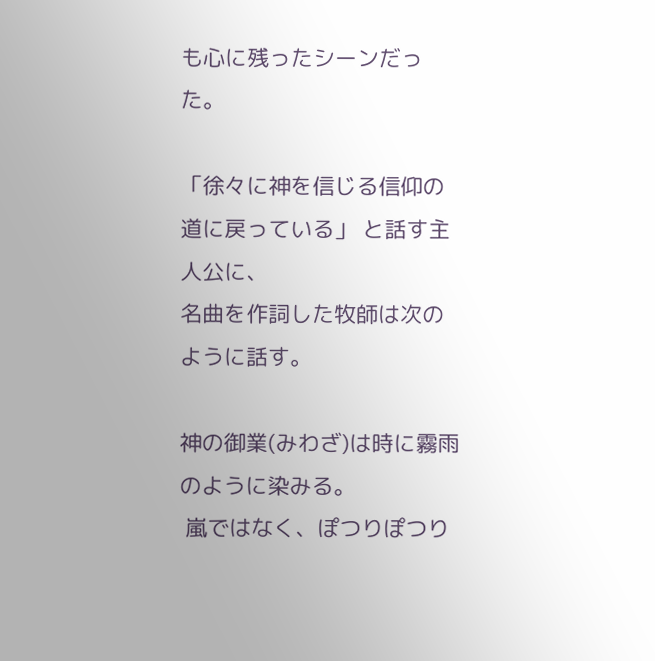も心に残ったシーンだった。

「徐々に神を信じる信仰の道に戻っている」 と話す主人公に、
名曲を作詞した牧師は次のように話す。

神の御業(みわざ)は時に霧雨のように染みる。
 嵐ではなく、ぽつりぽつり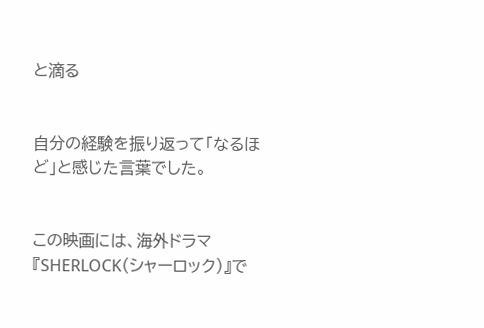と滴る


自分の経験を振り返って「なるほど」と感じた言葉でした。


この映画には、海外ドラマ『SHERLOCK(シャーロック)』で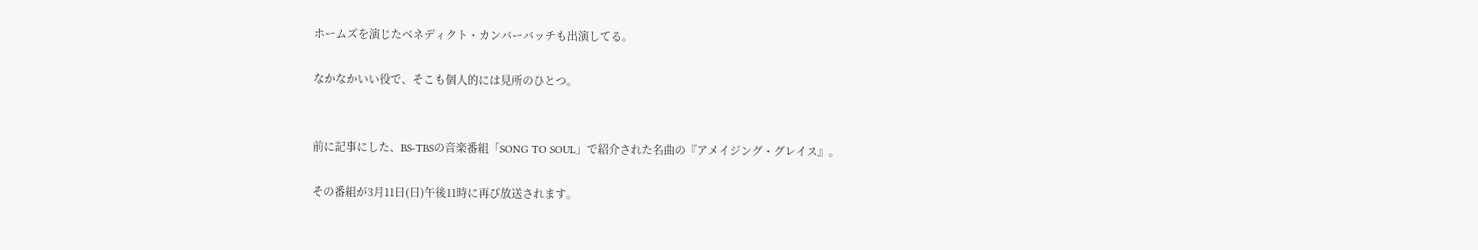ホームズを演じたベネディクト・カンバーバッチも出演してる。

なかなかいい役で、そこも個人的には見所のひとつ。


前に記事にした、BS-TBSの音楽番組「SONG TO SOUL」で紹介された名曲の『アメイジング・グレイス』。

その番組が3月11日(日)午後11時に再び放送されます。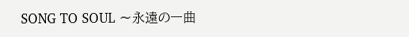SONG TO SOUL 〜永遠の一曲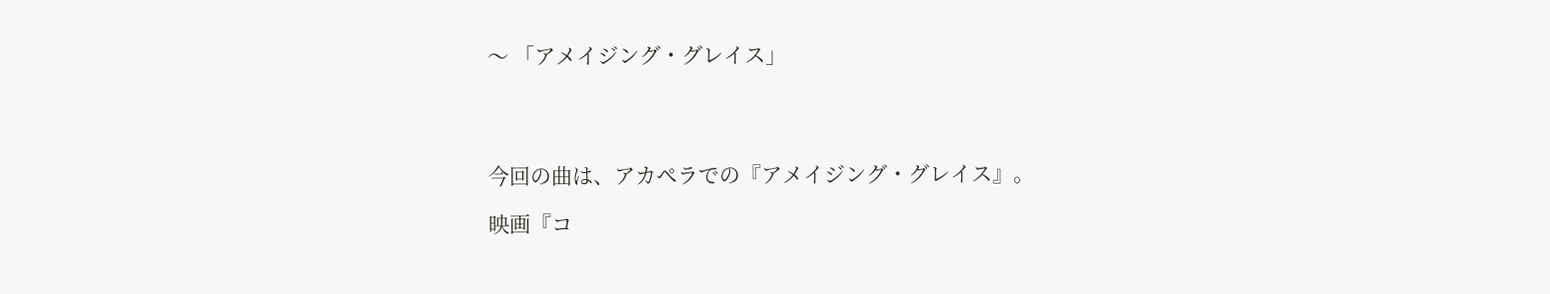〜 「アメイジング・グレイス」




今回の曲は、アカペラでの『アメイジング・グレイス』。

映画『コ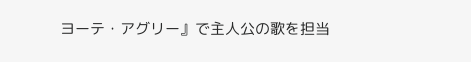ヨーテ・アグリー』で主人公の歌を担当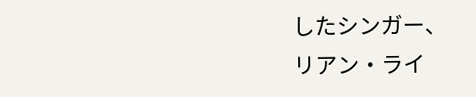したシンガー、
リアン・ライ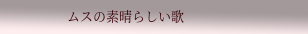ムスの素晴らしい歌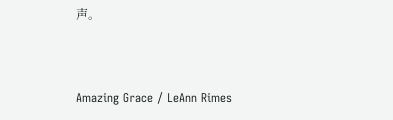声。


Amazing Grace / LeAnn Rimes